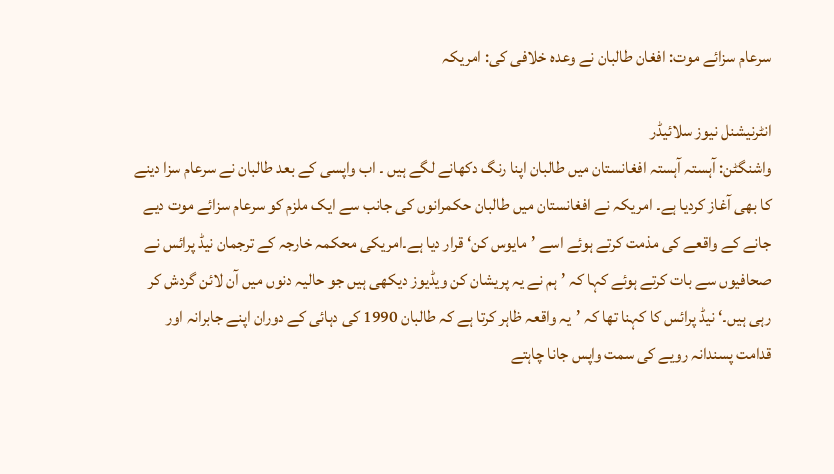سرعام سزائے موت: افغان طالبان نے وعدہ خلافی کی: امریکہ

انٹرنیشنل نیوز سلائیڈر
واشنگٹن: آہستہ آہستہ افغانستان میں طالبان اپنا رنگ دکھانے لگے ہیں ۔ اب واپسی کے بعد طالبان نے سرعام سزا دینے کا بھی آغاز کردیا ہے۔ امریکہ نے افغانستان میں طالبان حکمرانوں کی جانب سے ایک ملزم کو سرعام سزائے موت دیے جانے کے واقعے کی مذمت کرتے ہوئے اسے ’مایوس کن‘ قرار دیا ہے۔امریکی محکمہ خارجہ کے ترجمان نیڈ پرائس نے صحافیوں سے بات کرتے ہوئے کہا کہ ’ہم نے یہ پریشان کن ویڈیوز دیکھی ہیں جو حالیہ دنوں میں آن لائن گردش کر رہی ہیں۔‘ نیڈ پرائس کا کہنا تھا کہ ’یہ واقعہ ظاہر کرتا ہے کہ طالبان 1990 کی دہائی کے دوران اپنے جابرانہ اور قدامت پسندانہ رویے کی سمت واپس جانا چاہتے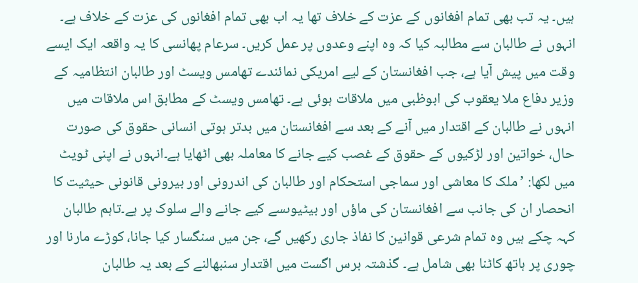ہیں۔ یہ تب بھی تمام افغانوں کے عزت کے خلاف تھا یہ اب بھی تمام افغانوں کی عزت کے خلاف ہے۔ انہوں نے طالبان سے مطالبہ کیا کہ وہ اپنے وعدوں پر عمل کریں۔ سرعام پھانسی کا یہ واقعہ ایک ایسے وقت میں پیش آیا ہے، جب افغانستان کے لیے امریکی نمائندے تھامس ویسٹ اور طالبان انتظامیہ کے وزیر دفاع ملا یعقوب کی ابوظبی میں ملاقات ہوئی ہے۔ تھامس ویسٹ کے مطابق اس ملاقات میں انہوں نے طالبان کے اقتدار میں آنے کے بعد سے افغانستان میں بدتر ہوتی انسانی حقوق کی صورت حال، خواتین اور لڑکیوں کے حقوق کے غصب کیے جانے کا معاملہ بھی اٹھایا ہے۔انہوں نے اپنی ٹویٹ میں لکھا: ’ملک کا معاشی اور سماجی استحکام اور طالبان کی اندرونی اور بیرونی قانونی حیثیت کا انحصار ان کی جانب سے افغانستان کی ماؤں اور بیٹیوںسے کیے جانے والے سلوک پر ہے۔تاہم طالبان کہہ چکے ہیں وہ تمام شرعی قوانین کا نفاذ جاری رکھیں گے، جن میں سنگسار کیا جانا، کوڑے مارنا اور چوری پر ہاتھ کاٹنا بھی شامل ہے۔ گذشتہ برس اگست میں اقتدار سنبھالنے کے بعد یہ طالبان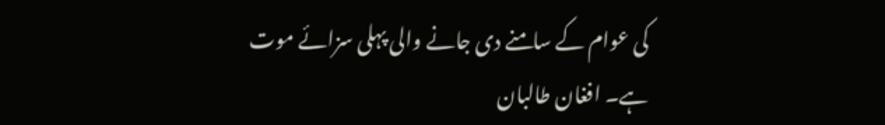کی عوام کے سامنے دی جانے والی پہلی سزائے موت ہے۔ افغان طالبان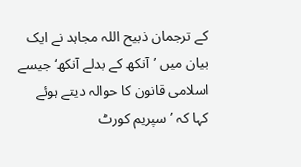کے ترجمان ذبیح اللہ مجاہد نے ایک بیان میں ’آنکھ کے بدلے آنکھ‘ جیسے اسلامی قانون کا حوالہ دیتے ہوئے کہا کہ ’سپریم کورٹ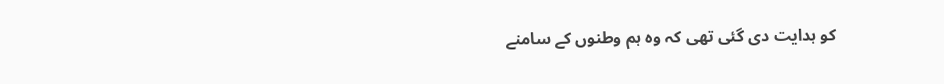کو ہدایت دی گئی تھی کہ وہ ہم وطنوں کے سامنے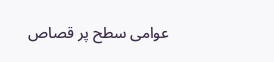عوامی سطح پر قصاص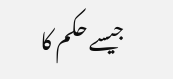جیسے حکم کا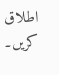اطلاق کریں۔